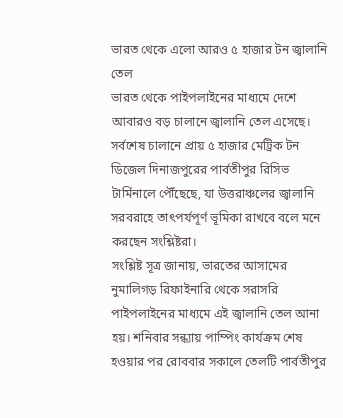ভারত থেকে এলো আরও ৫ হাজার টন জ্বালানি তেল
ভারত থেকে পাইপলাইনের মাধ্যমে দেশে আবারও বড় চালানে জ্বালানি তেল এসেছে। সর্বশেষ চালানে প্রায় ৫ হাজার মেট্রিক টন ডিজেল দিনাজপুরের পার্বতীপুর রিসিভ টার্মিনালে পৌঁছেছে, যা উত্তরাঞ্চলের জ্বালানি সরবরাহে তাৎপর্যপূর্ণ ভূমিকা রাখবে বলে মনে করছেন সংশ্লিষ্টরা।
সংশ্লিষ্ট সূত্র জানায়, ভারতের আসামের নুমালিগড় রিফাইনারি থেকে সরাসরি পাইপলাইনের মাধ্যমে এই জ্বালানি তেল আনা হয়। শনিবার সন্ধ্যায় পাম্পিং কার্যক্রম শেষ হওয়ার পর রোববার সকালে তেলটি পার্বতীপুর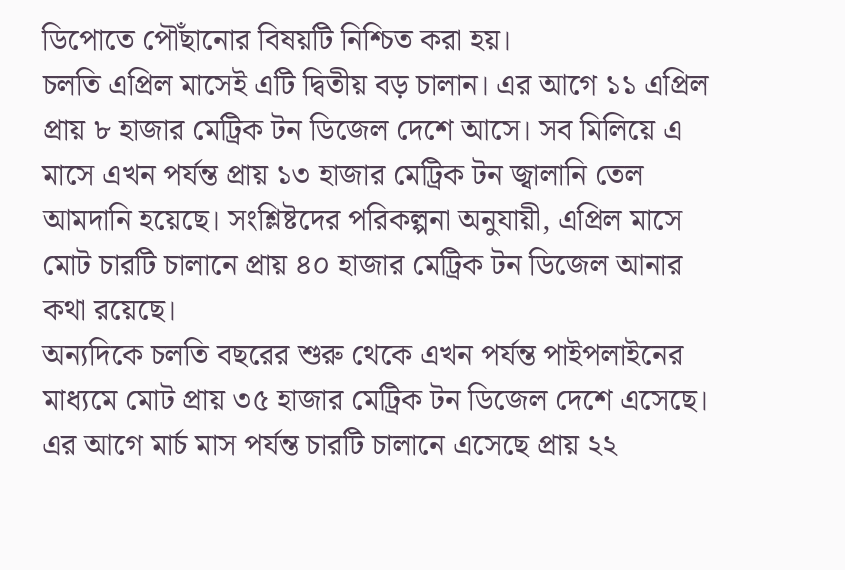ডিপোতে পৌঁছানোর বিষয়টি নিশ্চিত করা হয়।
চলতি এপ্রিল মাসেই এটি দ্বিতীয় বড় চালান। এর আগে ১১ এপ্রিল প্রায় ৮ হাজার মেট্রিক টন ডিজেল দেশে আসে। সব মিলিয়ে এ মাসে এখন পর্যন্ত প্রায় ১৩ হাজার মেট্রিক টন জ্বালানি তেল আমদানি হয়েছে। সংশ্লিষ্টদের পরিকল্পনা অনুযায়ী, এপ্রিল মাসে মোট চারটি চালানে প্রায় ৪০ হাজার মেট্রিক টন ডিজেল আনার কথা রয়েছে।
অন্যদিকে চলতি বছরের শুরু থেকে এখন পর্যন্ত পাইপলাইনের মাধ্যমে মোট প্রায় ৩৫ হাজার মেট্রিক টন ডিজেল দেশে এসেছে। এর আগে মার্চ মাস পর্যন্ত চারটি চালানে এসেছে প্রায় ২২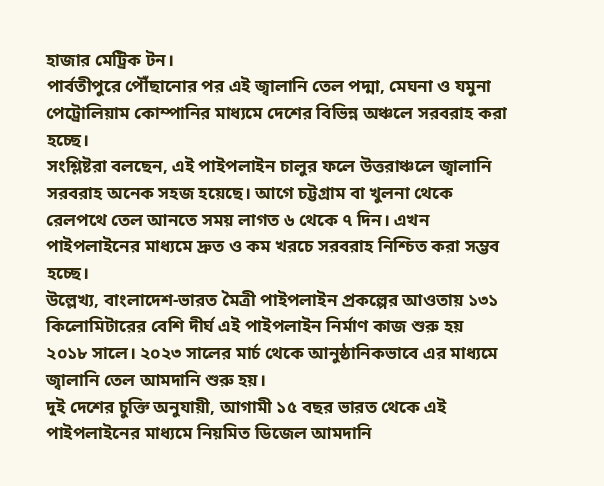হাজার মেট্রিক টন।
পার্বতীপুরে পৌঁছানোর পর এই জ্বালানি তেল পদ্মা, মেঘনা ও যমুনা পেট্রোলিয়াম কোম্পানির মাধ্যমে দেশের বিভিন্ন অঞ্চলে সরবরাহ করা হচ্ছে।
সংশ্লিষ্টরা বলছেন, এই পাইপলাইন চালুর ফলে উত্তরাঞ্চলে জ্বালানি সরবরাহ অনেক সহজ হয়েছে। আগে চট্টগ্রাম বা খুলনা থেকে রেলপথে তেল আনতে সময় লাগত ৬ থেকে ৭ দিন। এখন পাইপলাইনের মাধ্যমে দ্রুত ও কম খরচে সরবরাহ নিশ্চিত করা সম্ভব হচ্ছে।
উল্লেখ্য, বাংলাদেশ-ভারত মৈত্রী পাইপলাইন প্রকল্পের আওতায় ১৩১ কিলোমিটারের বেশি দীর্ঘ এই পাইপলাইন নির্মাণ কাজ শুরু হয় ২০১৮ সালে। ২০২৩ সালের মার্চ থেকে আনুষ্ঠানিকভাবে এর মাধ্যমে জ্বালানি তেল আমদানি শুরু হয়।
দুই দেশের চুক্তি অনুযায়ী, আগামী ১৫ বছর ভারত থেকে এই পাইপলাইনের মাধ্যমে নিয়মিত ডিজেল আমদানি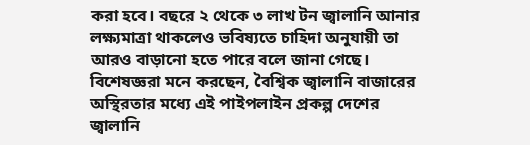করা হবে। বছরে ২ থেকে ৩ লাখ টন জ্বালানি আনার লক্ষ্যমাত্রা থাকলেও ভবিষ্যতে চাহিদা অনুযায়ী তা আরও বাড়ানো হতে পারে বলে জানা গেছে।
বিশেষজ্ঞরা মনে করছেন, বৈশ্বিক জ্বালানি বাজারের অস্থিরতার মধ্যে এই পাইপলাইন প্রকল্প দেশের জ্বালানি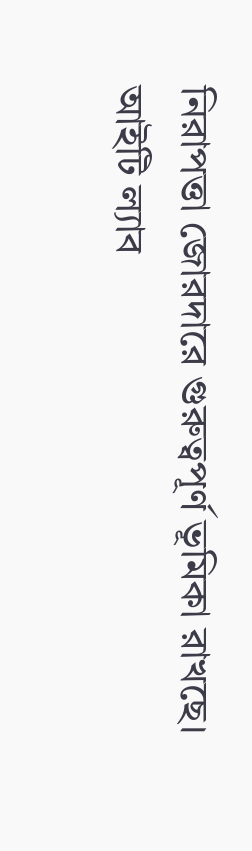নিরাপত্তা জোরদারে গুরুত্বপূর্ণ ভূমিকা রাখছে।
আইটি ল্যাব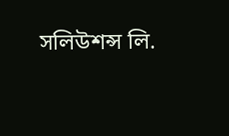সলিউশন্স লি.